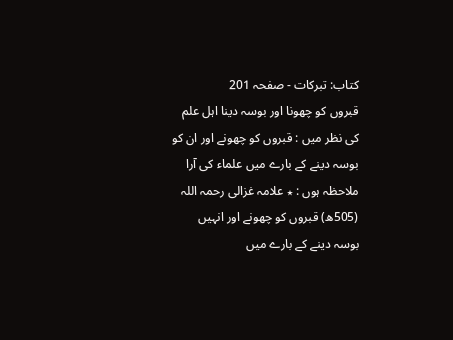کتاب: تبرکات - صفحہ 201
قبروں کو چھونا اور بوسہ دینا اہل علم کی نظر میں : قبروں کو چھونے اور ان کو بوسہ دینے کے بارے میں علماء کی آرا ملاحظہ ہوں : ٭ علامہ غزالی رحمہ اللہ (505ھ) قبروں کو چھونے اور انہیں بوسہ دینے کے بارے میں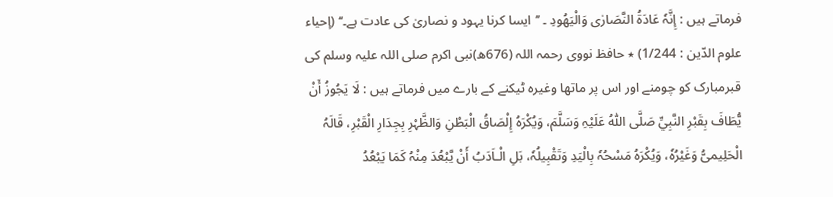فرماتے ہیں : إِنَّہٗ عَادَۃُ النَّصَارٰی وَالْیَھُودِ ۔ ’’ایسا کرنا یہود و نصاریٰ کی عادت ہے۔‘‘ (إحیاء علوم الدّین : 1/244) ٭ حافظ نووی رحمہ اللہ (676ھ)نبی اکرم صلی اللہ علیہ وسلم کی قبرمبارک کو چومنے اور اس پر ماتھا وغیرہ ٹیکنے کے بارے میں فرماتے ہیں : لَا یَجُوزُ أَنْ یُّطَافَ بِقَبْرِ النَّبِيِّ صَلَّی اللّٰہُ عَلَیْہِ وَسَلَّمَ، وَیُکْرَہُ إِلْصَاقُ الْبَطْنِ وَالظَّہْرِ بِجِدَارِ الْقَبْرِ، قَالَہُ الْحَلِیمیُّ وَغَیْرُہٗ، وَیُکْرَہُ مَسْحُہٗ بِالْیَدِ وَتَقْبِیلُہٗ، بَلِ الْـاَدَبُ أَنْ یَّبْعُدَ مِنْہُ کَمَا یَبْعُدُ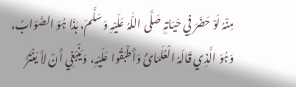مِنْہُ لَوْ حَضَرَ فِي حَیَاتِہٖ صَلَّی اللّٰہُ عَلَیْہِ وَسَلَّمَ، ہٰذَا ہُوَ الصَّوَابُ، وَہُوَ الَّذِي قَالَہُ الْعُلَمَائُ وَأَطْبَقُوا عَلَیْہِ، وَیَنْبَغِي أَنْ لاَّ یَغْتَرَّ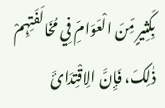بِکَثِیرٍ مِّنَ الْعَوَامِّ فِي مُخَالَفَتِہِمْ ذٰلِکَ، فَإِنَّ الِاقْتِدَائَ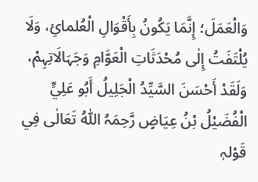وَالْعَمَلَ؛ إِنَّمَا یَکُونُ بِأَقْوَالِ الْعُلمائِ، وَلَا یُلْتَفَتُ إِلٰی مُحْدَثَاتِ الْعَوَّامِ وَجَہَالَاتِہِمْ، وَلَقَدْ أَحْسَنَ السَّیِّدُ الْجَلِیلُ أَبُو عَلِيٍّ الْفُضَیْلُ بْنُ عِیَاضٍ رَّحِمَہُ اللّٰہُ تَعَالٰی فِي قَوْلہٖ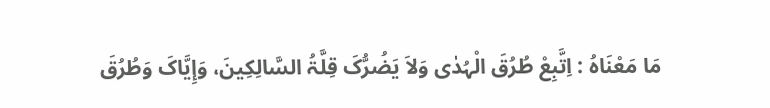مَا مَعْنَاہُ : اِتَّبِعْ طُرُقَ الْہُدٰی وَلاَ یَضُرُّکَ قِلَّۃُ السَّالِکِینَ، وَإِیَّاکَ وَطُرُقَ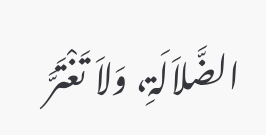الضَّلاَلَۃِ، وَلاَ تَغْتَرَّ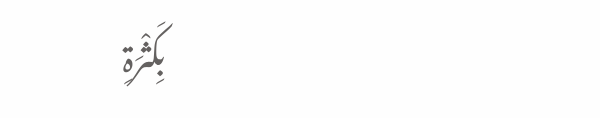بِکَثْرَۃِ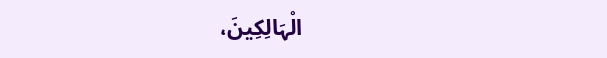الْہَالِکِینَ،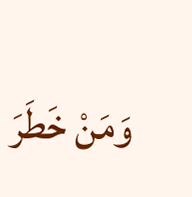وَمَنْ خَطَرَ